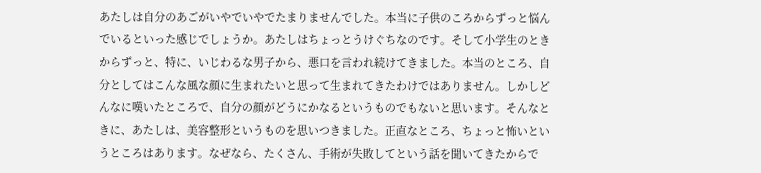あたしは自分のあごがいやでいやでたまりませんでした。本当に子供のころからずっと悩んでいるといった感じでしょうか。あたしはちょっとうけぐちなのです。そして小学生のときからずっと、特に、いじわるな男子から、悪口を言われ続けてきました。本当のところ、自分としてはこんな風な顔に生まれたいと思って生まれてきたわけではありません。しかしどんなに嘆いたところで、自分の顔がどうにかなるというものでもないと思います。そんなときに、あたしは、美容整形というものを思いつきました。正直なところ、ちょっと怖いというところはあります。なぜなら、たくさん、手術が失敗してという話を聞いてきたからで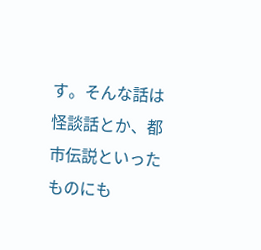す。そんな話は怪談話とか、都市伝説といったものにも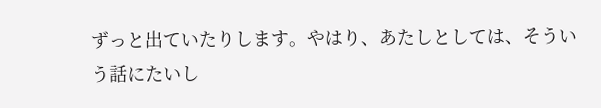ずっと出ていたりします。やはり、あたしとしては、そういう話にたいし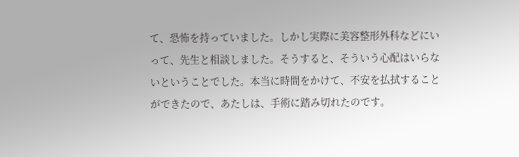て、恐怖を持っていました。しかし実際に美容整形外科などにいって、先生と相談しました。そうすると、そういう心配はいらないということでした。本当に時間をかけて、不安を払拭することができたので、あたしは、手術に踏み切れたのです。